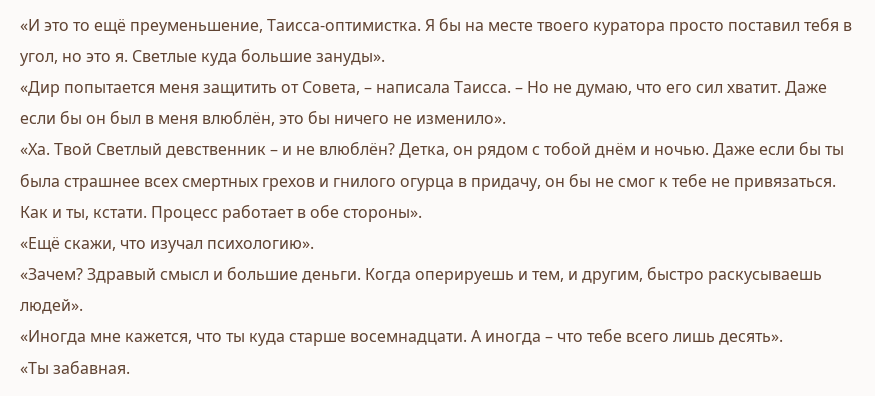«И это то ещё преуменьшение, Таисса-оптимистка. Я бы на месте твоего куратора просто поставил тебя в угол, но это я. Светлые куда большие зануды».
«Дир попытается меня защитить от Совета, – написала Таисса. – Но не думаю, что его сил хватит. Даже если бы он был в меня влюблён, это бы ничего не изменило».
«Ха. Твой Светлый девственник – и не влюблён? Детка, он рядом с тобой днём и ночью. Даже если бы ты была страшнее всех смертных грехов и гнилого огурца в придачу, он бы не смог к тебе не привязаться. Как и ты, кстати. Процесс работает в обе стороны».
«Ещё скажи, что изучал психологию».
«Зачем? Здравый смысл и большие деньги. Когда оперируешь и тем, и другим, быстро раскусываешь людей».
«Иногда мне кажется, что ты куда старше восемнадцати. А иногда – что тебе всего лишь десять».
«Ты забавная.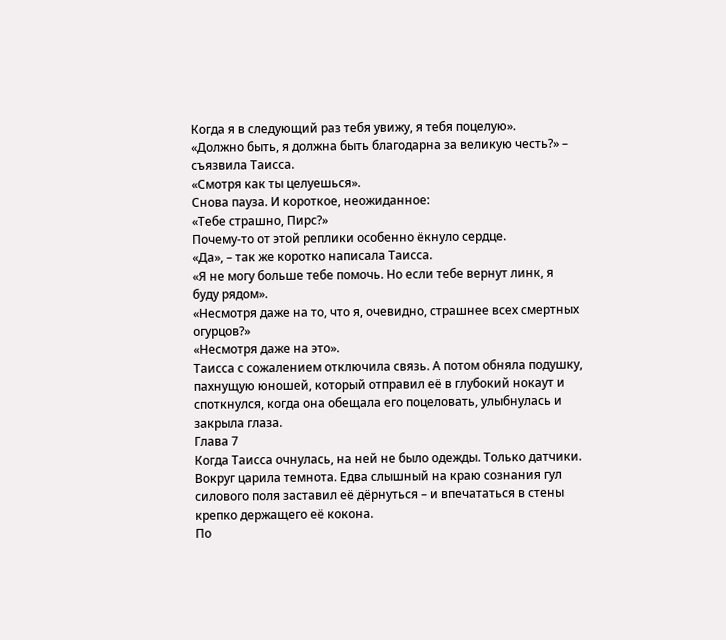Когда я в следующий раз тебя увижу, я тебя поцелую».
«Должно быть, я должна быть благодарна за великую честь?» – съязвила Таисса.
«Смотря как ты целуешься».
Снова пауза. И короткое, неожиданное:
«Тебе страшно, Пирс?»
Почему-то от этой реплики особенно ёкнуло сердце.
«Да», – так же коротко написала Таисса.
«Я не могу больше тебе помочь. Но если тебе вернут линк, я буду рядом».
«Несмотря даже на то, что я, очевидно, страшнее всех смертных огурцов?»
«Несмотря даже на это».
Таисса с сожалением отключила связь. А потом обняла подушку, пахнущую юношей, который отправил её в глубокий нокаут и споткнулся, когда она обещала его поцеловать, улыбнулась и закрыла глаза.
Глава 7
Когда Таисса очнулась, на ней не было одежды. Только датчики.
Вокруг царила темнота. Едва слышный на краю сознания гул силового поля заставил её дёрнуться – и впечататься в стены крепко держащего её кокона.
По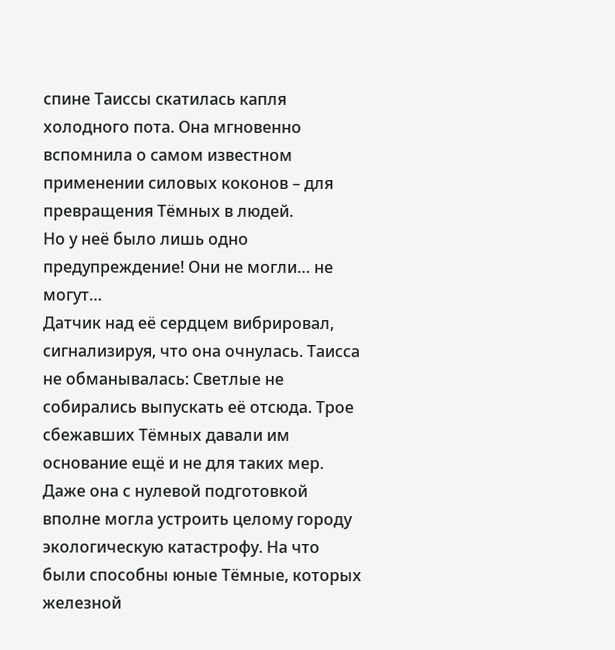спине Таиссы скатилась капля холодного пота. Она мгновенно вспомнила о самом известном применении силовых коконов – для превращения Тёмных в людей.
Но у неё было лишь одно предупреждение! Они не могли… не могут…
Датчик над её сердцем вибрировал, сигнализируя, что она очнулась. Таисса не обманывалась: Светлые не собирались выпускать её отсюда. Трое сбежавших Тёмных давали им основание ещё и не для таких мер. Даже она с нулевой подготовкой вполне могла устроить целому городу экологическую катастрофу. На что были способны юные Тёмные, которых железной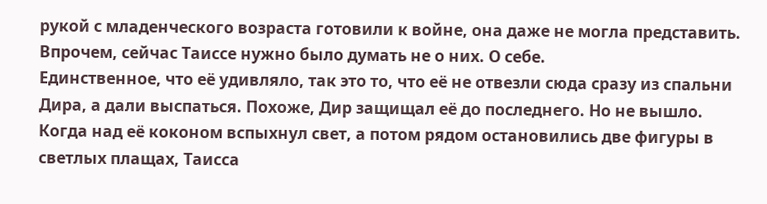рукой с младенческого возраста готовили к войне, она даже не могла представить.
Впрочем, сейчас Таиссе нужно было думать не о них. О себе.
Единственное, что её удивляло, так это то, что её не отвезли сюда сразу из спальни Дира, а дали выспаться. Похоже, Дир защищал её до последнего. Но не вышло.
Когда над её коконом вспыхнул свет, а потом рядом остановились две фигуры в светлых плащах, Таисса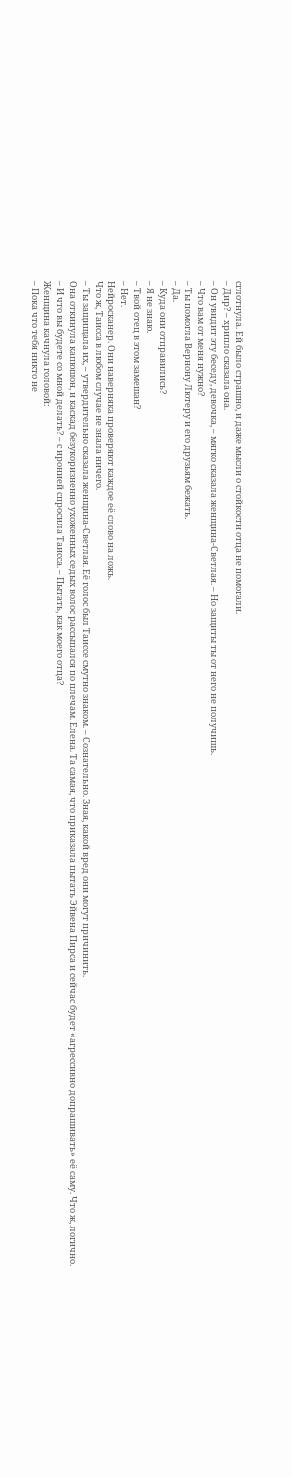сглотнула. Ей было страшно, и даже мысли о стойкости отца не помогали.
– Дир? – хрипло сказала она.
– Он увидит эту беседу, девочка, – мягко сказала женщина-Светлая. – Но защиты ты от него не получишь.
– Что вам от меня нужно?
– Ты помогла Вернону Лютеру и его друзьям бежать.
– Да.
– Куда они отправились?
– Я не знаю.
– Твой отец в этом замешан?
– Нет.
Нейросканер. Они наверняка проверяют каждое её слово на ложь.
Что ж, Таисса в любом случае не знала ничего.
– Ты защищала их, – утвердительно сказала женщина-Светлая. Её голос был Таиссе смутно знаком. – Сознательно. Зная, какой вред они могут причинить.
Она откинула капюшон, и каскад безукоризненно ухоженных седых волос рассыпался по плечам. Елена. Та самая, что приказала пытать Эйвена Пирса и сейчас будет «агрессивно допрашивать» её саму. Что ж, логично.
– И что вы будете со мной делать? – с иронией спросила Таисса. – Пытать, как моего отца?
Женщина качнула головой:
– Пока что тебя никто не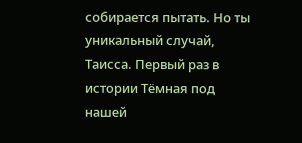собирается пытать. Но ты уникальный случай, Таисса. Первый раз в истории Тёмная под нашей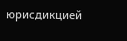юрисдикцией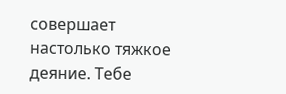совершает настолько тяжкое деяние. Тебе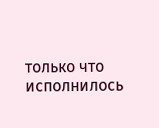только что исполнилось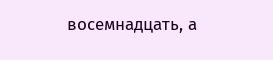восемнадцать, а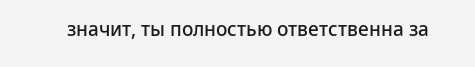значит, ты полностью ответственна за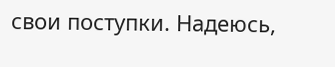свои поступки. Надеюсь,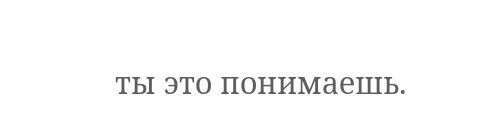ты это понимаешь.